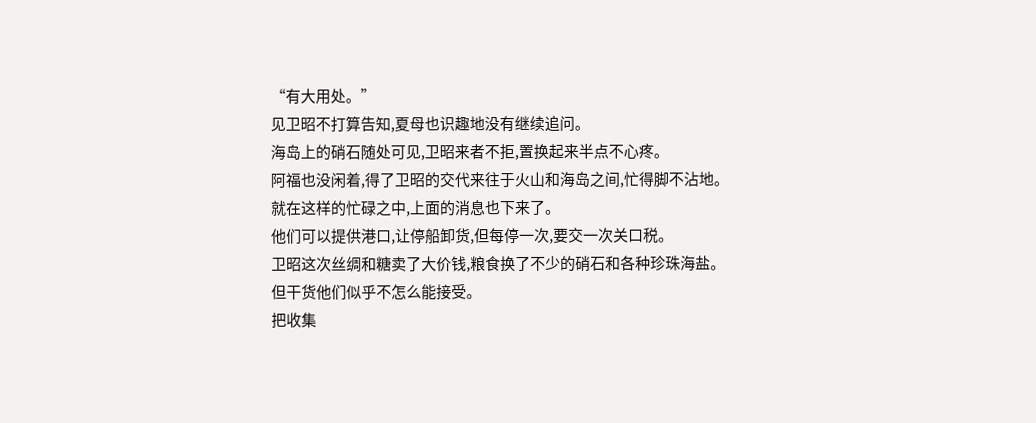“有大用处。”
见卫昭不打算告知,夏母也识趣地没有继续追问。
海岛上的硝石随处可见,卫昭来者不拒,置换起来半点不心疼。
阿福也没闲着,得了卫昭的交代来往于火山和海岛之间,忙得脚不沾地。
就在这样的忙碌之中,上面的消息也下来了。
他们可以提供港口,让停船卸货,但每停一次,要交一次关口税。
卫昭这次丝绸和糖卖了大价钱,粮食换了不少的硝石和各种珍珠海盐。
但干货他们似乎不怎么能接受。
把收集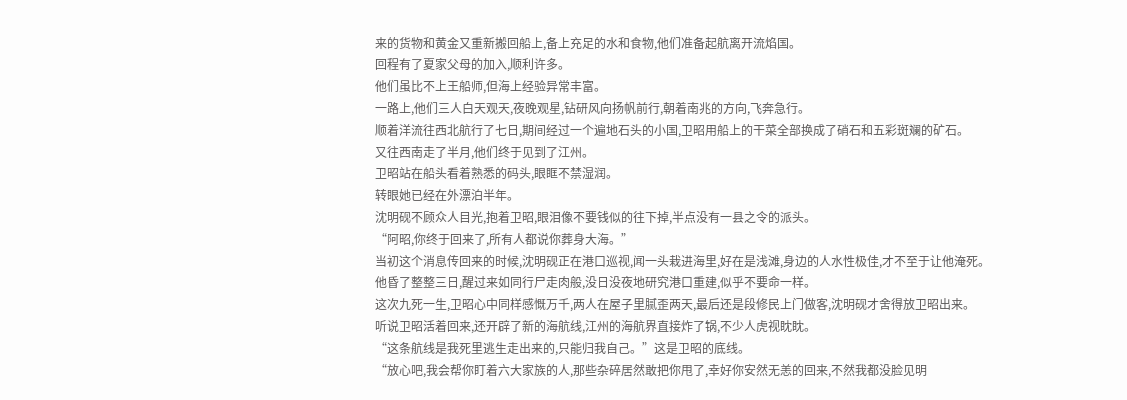来的货物和黄金又重新搬回船上,备上充足的水和食物,他们准备起航离开流焰国。
回程有了夏家父母的加入,顺利许多。
他们虽比不上王船师,但海上经验异常丰富。
一路上,他们三人白天观天,夜晚观星,钻研风向扬帆前行,朝着南兆的方向,飞奔急行。
顺着洋流往西北航行了七日,期间经过一个遍地石头的小国,卫昭用船上的干菜全部换成了硝石和五彩斑斓的矿石。
又往西南走了半月,他们终于见到了江州。
卫昭站在船头看着熟悉的码头,眼眶不禁湿润。
转眼她已经在外漂泊半年。
沈明砚不顾众人目光,抱着卫昭,眼泪像不要钱似的往下掉,半点没有一县之令的派头。
“阿昭,你终于回来了,所有人都说你葬身大海。”
当初这个消息传回来的时候,沈明砚正在港口巡视,闻一头栽进海里,好在是浅滩,身边的人水性极佳,才不至于让他淹死。
他昏了整整三日,醒过来如同行尸走肉般,没日没夜地研究港口重建,似乎不要命一样。
这次九死一生,卫昭心中同样感慨万千,两人在屋子里腻歪两天,最后还是段修民上门做客,沈明砚才舍得放卫昭出来。
听说卫昭活着回来,还开辟了新的海航线,江州的海航界直接炸了锅,不少人虎视眈眈。
“这条航线是我死里逃生走出来的,只能归我自己。”这是卫昭的底线。
“放心吧,我会帮你盯着六大家族的人,那些杂碎居然敢把你甩了,幸好你安然无恙的回来,不然我都没脸见明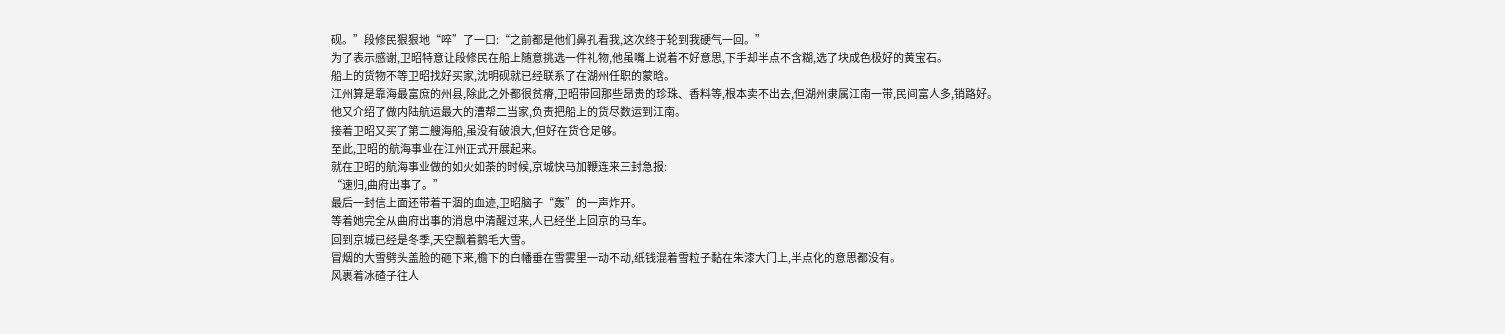砚。”段修民狠狠地“啐”了一口:“之前都是他们鼻孔看我,这次终于轮到我硬气一回。”
为了表示感谢,卫昭特意让段修民在船上随意挑选一件礼物,他虽嘴上说着不好意思,下手却半点不含糊,选了块成色极好的黄宝石。
船上的货物不等卫昭找好买家,沈明砚就已经联系了在湖州任职的蒙晗。
江州算是靠海最富庶的州县,除此之外都很贫瘠,卫昭带回那些昂贵的珍珠、香料等,根本卖不出去,但湖州隶属江南一带,民间富人多,销路好。
他又介绍了做内陆航运最大的漕帮二当家,负责把船上的货尽数运到江南。
接着卫昭又买了第二艘海船,虽没有破浪大,但好在货仓足够。
至此,卫昭的航海事业在江州正式开展起来。
就在卫昭的航海事业做的如火如荼的时候,京城快马加鞭连来三封急报:
“速归,曲府出事了。”
最后一封信上面还带着干涸的血迹,卫昭脑子“轰”的一声炸开。
等着她完全从曲府出事的消息中清醒过来,人已经坐上回京的马车。
回到京城已经是冬季,天空飘着鹅毛大雪。
冒烟的大雪劈头盖脸的砸下来,檐下的白幡垂在雪雾里一动不动,纸钱混着雪粒子黏在朱漆大门上,半点化的意思都没有。
风裹着冰碴子往人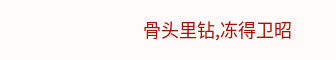骨头里钻,冻得卫昭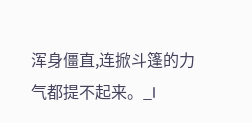浑身僵直,连掀斗篷的力气都提不起来。_l